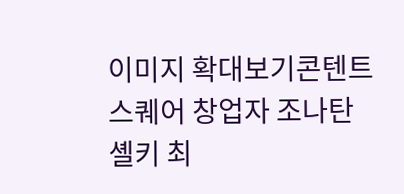이미지 확대보기콘텐트스퀘어 창업자 조나탄 셸키 최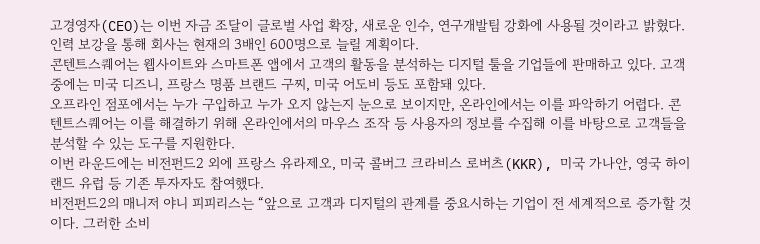고경영자(CEO)는 이번 자금 조달이 글로벌 사업 확장, 새로운 인수, 연구개발팀 강화에 사용될 것이라고 밝혔다. 인력 보강을 통해 회사는 현재의 3배인 600명으로 늘릴 계획이다.
콘텐트스퀘어는 웹사이트와 스마트폰 앱에서 고객의 활동을 분석하는 디지털 툴을 기업들에 판매하고 있다. 고객 중에는 미국 디즈니, 프랑스 명품 브랜드 구찌, 미국 어도비 등도 포함돼 있다.
오프라인 점포에서는 누가 구입하고 누가 오지 않는지 눈으로 보이지만, 온라인에서는 이를 파악하기 어렵다. 콘텐트스퀘어는 이를 해결하기 위해 온라인에서의 마우스 조작 등 사용자의 정보를 수집해 이를 바탕으로 고객들을 분석할 수 있는 도구를 지원한다.
이번 라운드에는 비전펀드2 외에 프랑스 유라제오, 미국 콜버그 크라비스 로버츠(KKR), 미국 가나안, 영국 하이랜드 유럽 등 기존 투자자도 참여했다.
비전펀드2의 매니저 야니 피피리스는 “앞으로 고객과 디지털의 관계를 중요시하는 기업이 전 세계적으로 증가할 것이다. 그러한 소비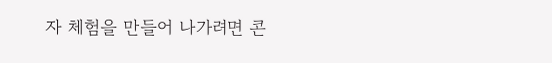자 체험을 만들어 나가려면 콘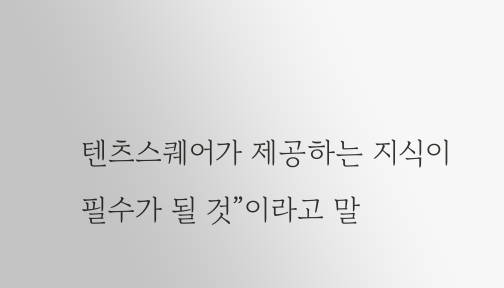텐츠스퀘어가 제공하는 지식이 필수가 될 것”이라고 말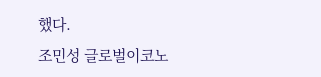했다.
조민성 글로벌이코노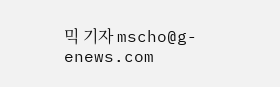믹 기자 mscho@g-enews.com